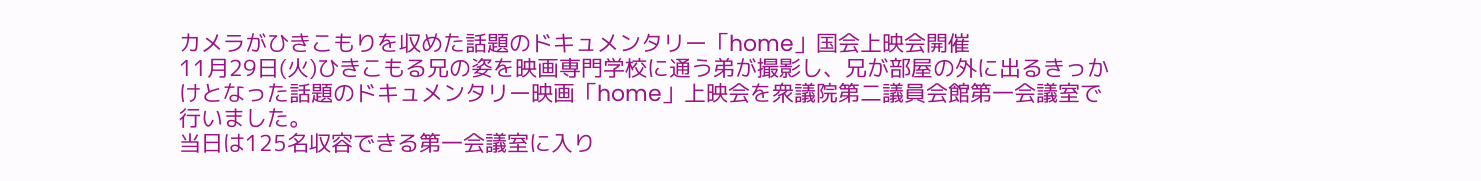カメラがひきこもりを収めた話題のドキュメンタリー「home」国会上映会開催
11月29日(火)ひきこもる兄の姿を映画専門学校に通う弟が撮影し、兄が部屋の外に出るきっかけとなった話題のドキュメンタリー映画「home」上映会を衆議院第二議員会館第一会議室で行いました。
当日は125名収容できる第一会議室に入り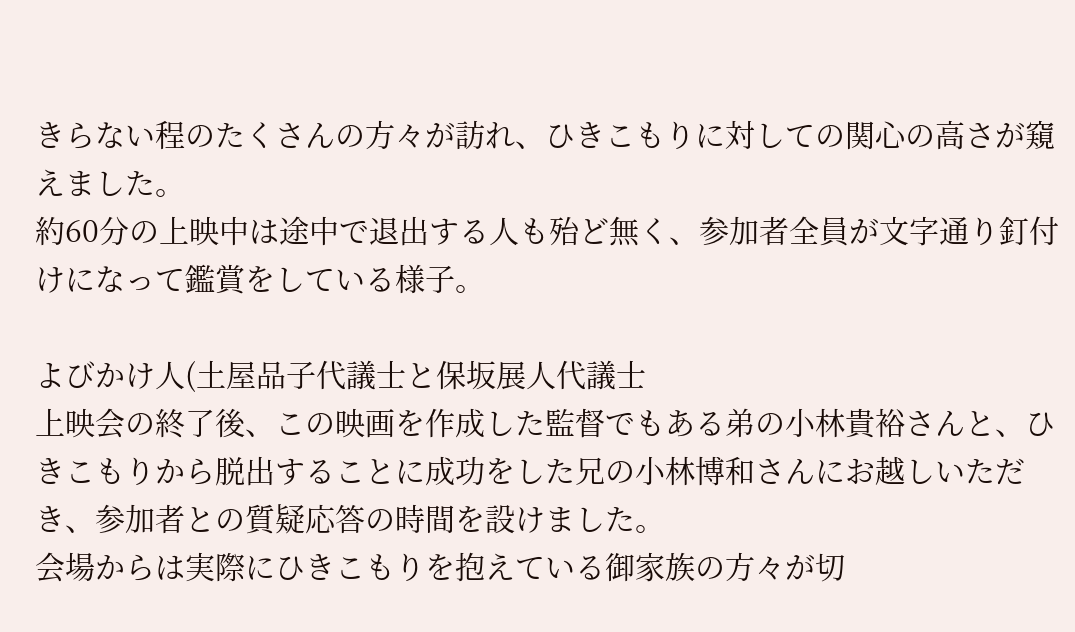きらない程のたくさんの方々が訪れ、ひきこもりに対しての関心の高さが窺えました。
約60分の上映中は途中で退出する人も殆ど無く、参加者全員が文字通り釘付けになって鑑賞をしている様子。

よびかけ人(土屋品子代議士と保坂展人代議士
上映会の終了後、この映画を作成した監督でもある弟の小林貴裕さんと、ひきこもりから脱出することに成功をした兄の小林博和さんにお越しいただき、参加者との質疑応答の時間を設けました。
会場からは実際にひきこもりを抱えている御家族の方々が切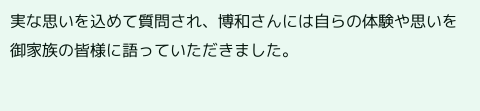実な思いを込めて質問され、博和さんには自らの体験や思いを御家族の皆様に語っていただきました。